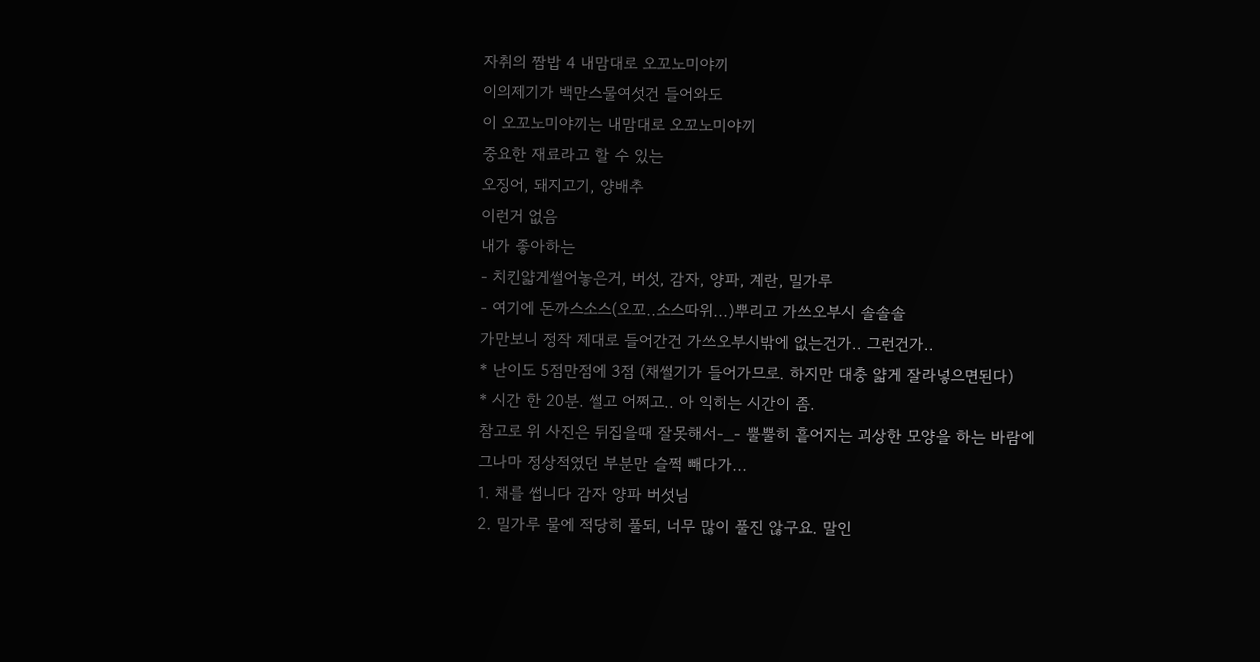자취의 짬밥 4 내맘대로 오꼬노미야끼
이의제기가 백만스물여섯건 들어와도
이 오꼬노미야끼는 내맘대로 오꼬노미야끼
중요한 재료라고 할 수 있는
오징어, 돼지고기, 양배추
이런거 없음
내가 좋아하는
- 치킨얇게썰어놓은거, 버섯, 감자, 양파, 계란, 밀가루
- 여기에 돈까스소스(오꼬..소스따위...)뿌리고 가쓰오부시 솔솔솔
가만보니 정작 제대로 들어간건 가쓰오부시밖에 없는건가.. 그런건가..
* 난이도 5점만점에 3점 (채썰기가 들어가므로. 하지만 대충 얇게 잘라넣으면된다)
* 시간 한 20분. 썰고 어쩌고.. 아 익히는 시간이 좀.
참고로 위 사진은 뒤집을때 잘못해서-_- 뿔뿔히 흩어지는 괴상한 모양을 하는 바람에
그나마 정상적였던 부분만 슬쩍 빼다가...
1. 채를 썹니다 감자 양파 버섯님
2. 밀가루 물에 적당히 풀되, 너무 많이 풀진 않구요. 말인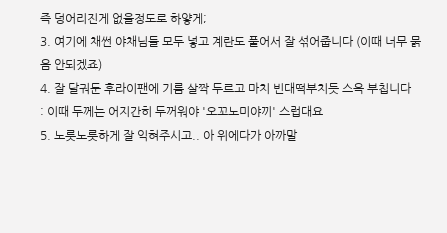즉 덩어리진게 없을정도로 하얗게;
3. 여기에 채썬 야채님들 모두 넣고 계란도 풀어서 잘 섞어줍니다 (이때 너무 묽음 안되겠죠)
4. 잘 달궈둔 후라이팬에 기름 살짝 두르고 마치 빈대떡부치듯 스윽 부칩니다
: 이때 두께는 어지간히 두꺼워야 '오꼬노미야끼' 스럽대요
5. 노릇노릇하게 잘 익혀주시고.. 아 위에다가 아까말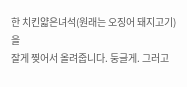한 치킨얇은녀석(원래는 오징어 돼지고기)을
잘게 찢어서 올려줍니다. 둥글게. 그러고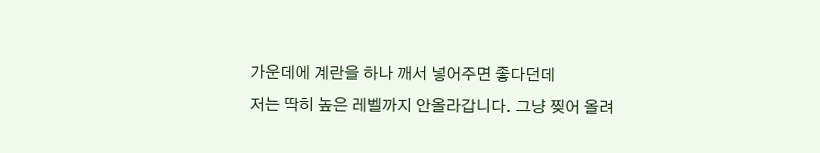가운데에 계란을 하나 깨서 넣어주면 좋다던데
저는 딱히 높은 레벨까지 안올라갑니다. 그냥 찢어 올려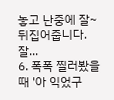놓고 난중에 잘~ 뒤집어줍니다. 잘...
6. 폭폭 찔러봤을때 '아 익었구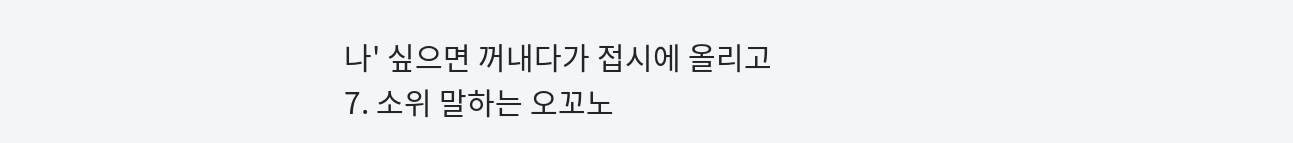나' 싶으면 꺼내다가 접시에 올리고
7. 소위 말하는 오꼬노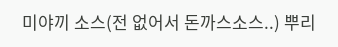미야끼 소스(전 없어서 돈까스소스..) 뿌리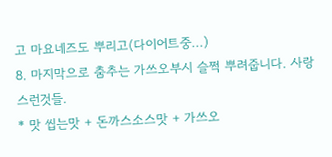고 마요네즈도 뿌리고(다이어트중...)
8. 마지막으로 춤추는 가쓰오부시 슬쩍 뿌려줍니다. 사랑스런것들.
* 맛 씹는맛 + 돈까스소스맛 + 가쓰오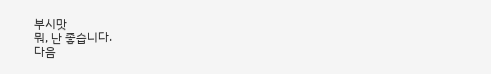부시맛
뭐, 난 좋습니다.
다음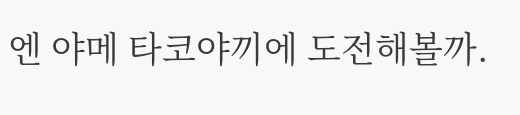엔 야메 타코야끼에 도전해볼까.